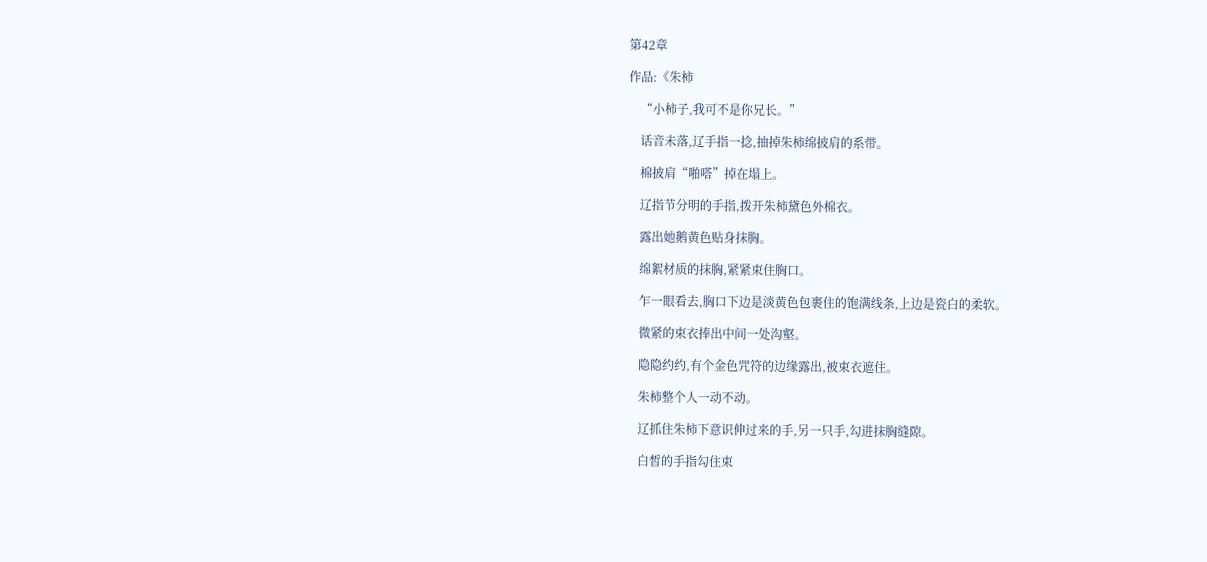第42章

作品:《朱柿

    “小柿子,我可不是你兄长。”

    话音未落,辽手指一捻,抽掉朱柿绵披肩的系带。

    棉披肩“啪嗒”掉在塌上。

    辽指节分明的手指,拨开朱柿黛色外棉衣。

    露出她鹅黄色贴身抹胸。

    绵絮材质的抹胸,紧紧束住胸口。

    乍一眼看去,胸口下边是淡黄色包裹住的饱满线条,上边是瓷白的柔软。

    微紧的束衣捧出中间一处沟壑。

    隐隐约约,有个金色咒符的边缘露出,被束衣遮住。

    朱柿整个人一动不动。

    辽抓住朱柿下意识伸过来的手,另一只手,勾进抹胸缝隙。

    白皙的手指勾住束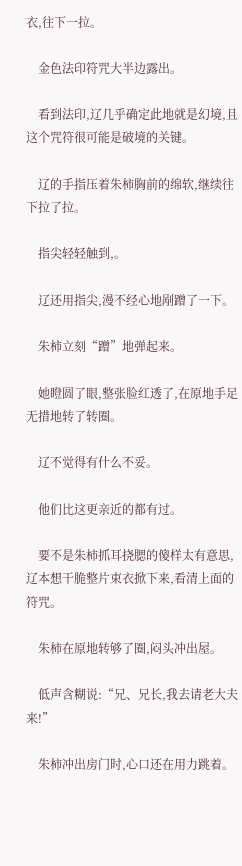衣,往下一拉。

    金色法印符咒大半边露出。

    看到法印,辽几乎确定此地就是幻境,且这个咒符很可能是破境的关键。

    辽的手指压着朱柿胸前的绵软,继续往下拉了拉。

    指尖轻轻触到,。

    辽还用指尖,漫不经心地剐蹭了一下。

    朱柿立刻“蹭”地弹起来。

    她瞪圆了眼,整张脸红透了,在原地手足无措地转了转圈。

    辽不觉得有什么不妥。

    他们比这更亲近的都有过。

    要不是朱柿抓耳挠腮的傻样太有意思,辽本想干脆整片束衣掀下来,看清上面的符咒。

    朱柿在原地转够了圈,闷头冲出屋。

    低声含糊说:“兄、兄长,我去请老大夫来!”

    朱柿冲出房门时,心口还在用力跳着。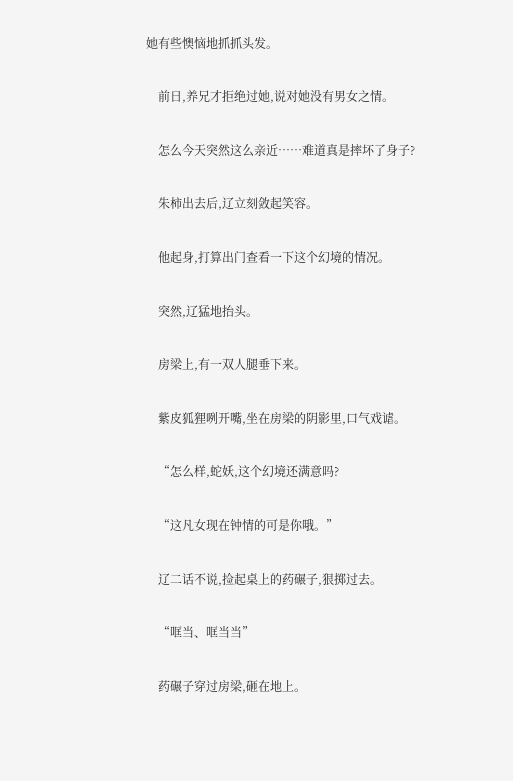她有些懊恼地抓抓头发。

    前日,养兄才拒绝过她,说对她没有男女之情。

    怎么今天突然这么亲近……难道真是摔坏了身子?

    朱柿出去后,辽立刻敛起笑容。

    他起身,打算出门查看一下这个幻境的情况。

    突然,辽猛地抬头。

    房梁上,有一双人腿垂下来。

    紫皮狐狸咧开嘴,坐在房梁的阴影里,口气戏谑。

    “怎么样,蛇妖,这个幻境还满意吗?

    “这凡女现在钟情的可是你哦。”

    辽二话不说,捡起桌上的药碾子,狠掷过去。

    “哐当、哐当当”

    药碾子穿过房梁,砸在地上。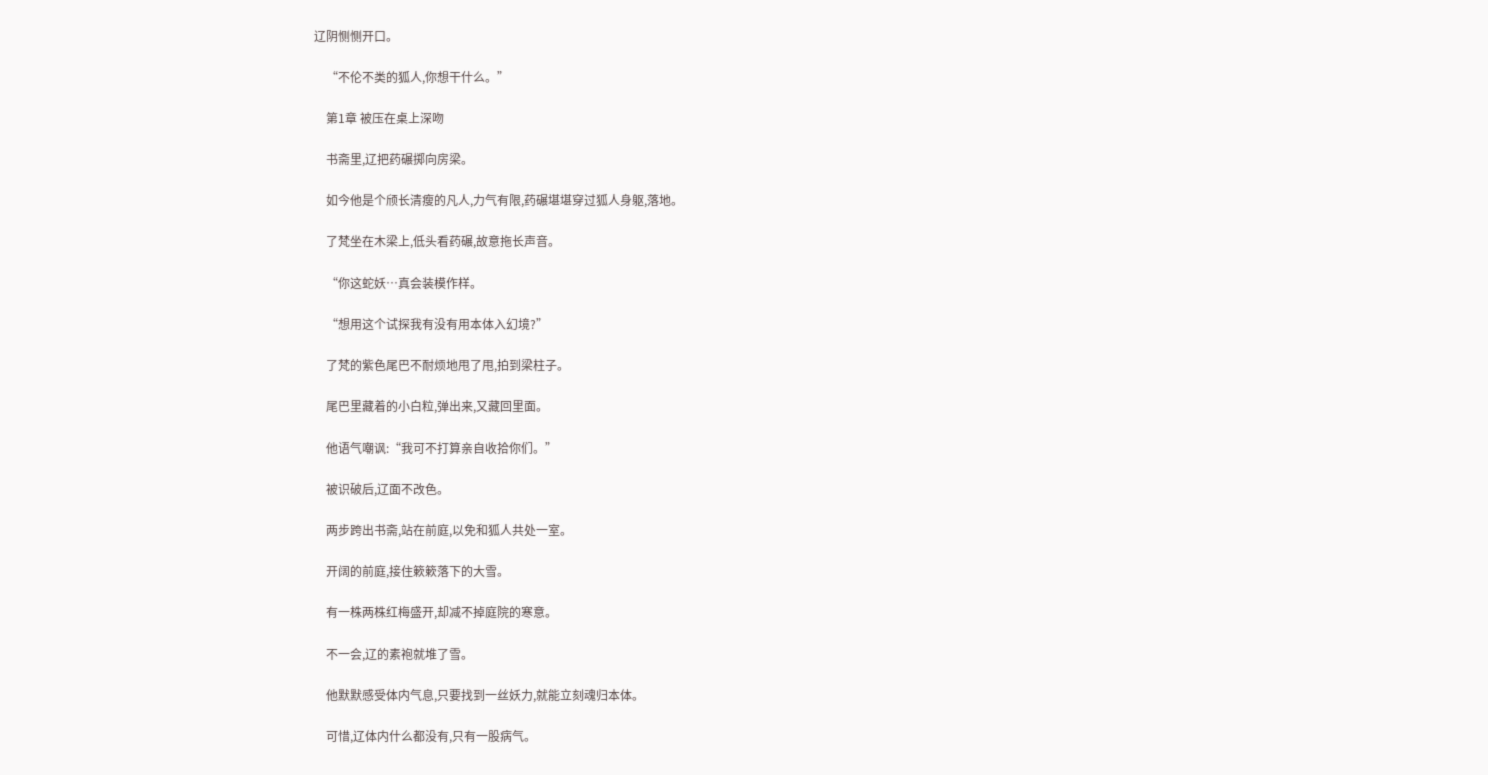辽阴恻恻开口。

    “不伦不类的狐人,你想干什么。”

    第1章 被压在桌上深吻

    书斋里,辽把药碾掷向房梁。

    如今他是个颀长清瘦的凡人,力气有限,药碾堪堪穿过狐人身躯,落地。

    了梵坐在木梁上,低头看药碾,故意拖长声音。

    “你这蛇妖…真会装模作样。

    “想用这个试探我有没有用本体入幻境?”

    了梵的紫色尾巴不耐烦地甩了甩,拍到梁柱子。

    尾巴里藏着的小白粒,弹出来,又藏回里面。

    他语气嘲讽:“我可不打算亲自收拾你们。”

    被识破后,辽面不改色。

    两步跨出书斋,站在前庭,以免和狐人共处一室。

    开阔的前庭,接住簌簌落下的大雪。

    有一株两株红梅盛开,却减不掉庭院的寒意。

    不一会,辽的素袍就堆了雪。

    他默默感受体内气息,只要找到一丝妖力,就能立刻魂归本体。

    可惜,辽体内什么都没有,只有一股病气。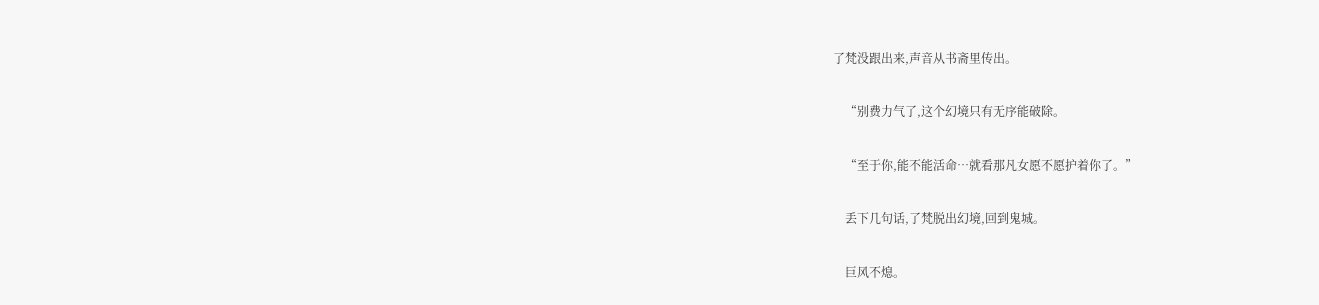了梵没跟出来,声音从书斋里传出。

    “别费力气了,这个幻境只有无序能破除。

    “至于你,能不能活命…就看那凡女愿不愿护着你了。”

    丢下几句话,了梵脱出幻境,回到鬼城。

    巨风不熄。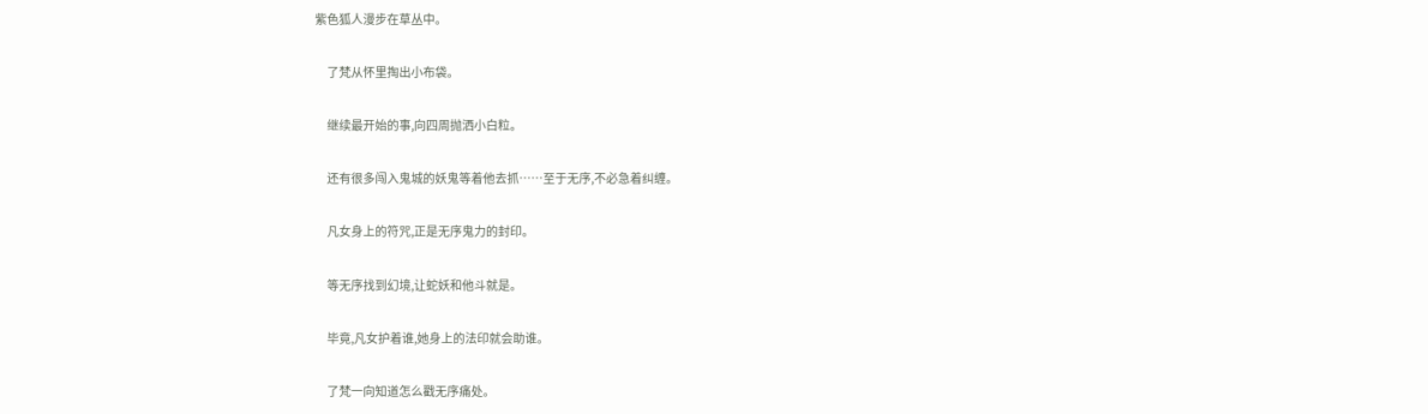紫色狐人漫步在草丛中。

    了梵从怀里掏出小布袋。

    继续最开始的事,向四周抛洒小白粒。

    还有很多闯入鬼城的妖鬼等着他去抓……至于无序,不必急着纠缠。

    凡女身上的符咒,正是无序鬼力的封印。

    等无序找到幻境,让蛇妖和他斗就是。

    毕竟,凡女护着谁,她身上的法印就会助谁。

    了梵一向知道怎么戳无序痛处。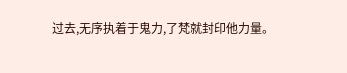过去,无序执着于鬼力,了梵就封印他力量。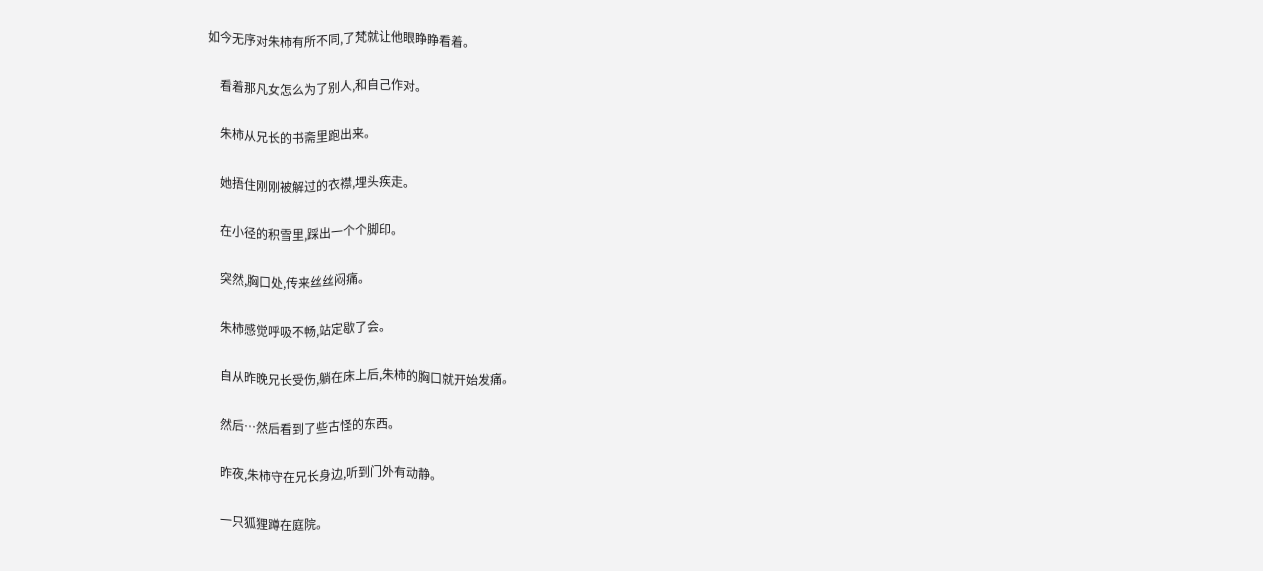如今无序对朱柿有所不同,了梵就让他眼睁睁看着。

    看着那凡女怎么为了别人,和自己作对。

    朱柿从兄长的书斋里跑出来。

    她捂住刚刚被解过的衣襟,埋头疾走。

    在小径的积雪里,踩出一个个脚印。

    突然,胸口处,传来丝丝闷痛。

    朱柿感觉呼吸不畅,站定歇了会。

    自从昨晚兄长受伤,躺在床上后,朱柿的胸口就开始发痛。

    然后…然后看到了些古怪的东西。

    昨夜,朱柿守在兄长身边,听到门外有动静。

    一只狐狸蹲在庭院。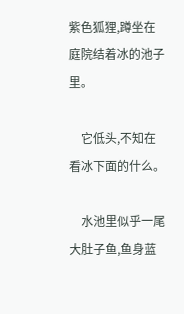紫色狐狸,蹲坐在庭院结着冰的池子里。

    它低头,不知在看冰下面的什么。

    水池里似乎一尾大肚子鱼,鱼身蓝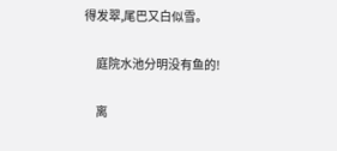得发翠,尾巴又白似雪。

    庭院水池分明没有鱼的!

    离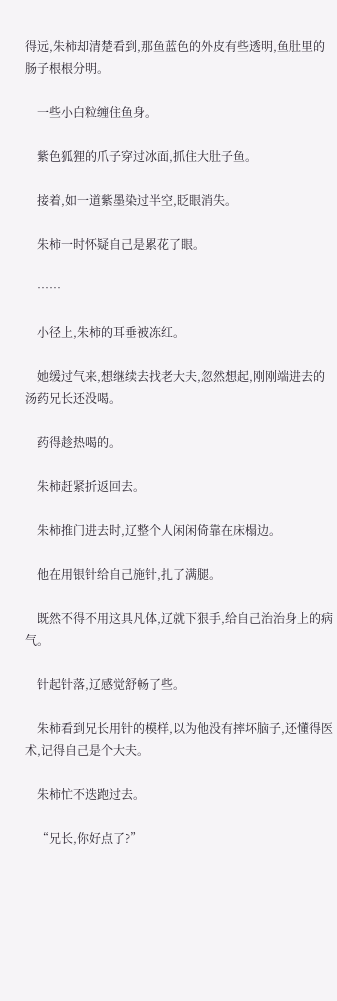得远,朱柿却清楚看到,那鱼蓝色的外皮有些透明,鱼肚里的肠子根根分明。

    一些小白粒缠住鱼身。

    紫色狐狸的爪子穿过冰面,抓住大肚子鱼。

    接着,如一道紫墨染过半空,眨眼消失。

    朱柿一时怀疑自己是累花了眼。

    ……

    小径上,朱柿的耳垂被冻红。

    她缓过气来,想继续去找老大夫,忽然想起,刚刚端进去的汤药兄长还没喝。

    药得趁热喝的。

    朱柿赶紧折返回去。

    朱柿推门进去时,辽整个人闲闲倚靠在床榻边。

    他在用银针给自己施针,扎了满腿。

    既然不得不用这具凡体,辽就下狠手,给自己治治身上的病气。

    针起针落,辽感觉舒畅了些。

    朱柿看到兄长用针的模样,以为他没有摔坏脑子,还懂得医术,记得自己是个大夫。

    朱柿忙不迭跑过去。

    “兄长,你好点了?”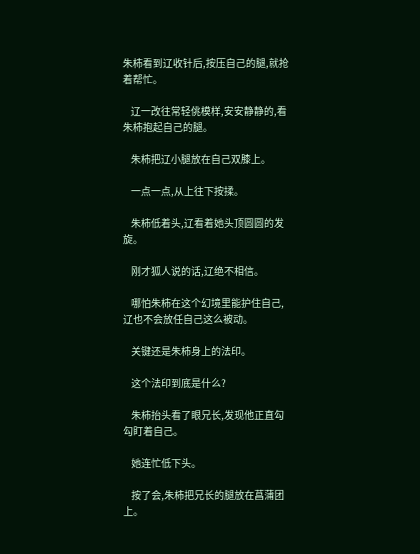朱柿看到辽收针后,按压自己的腿,就抢着帮忙。

    辽一改往常轻佻模样,安安静静的,看朱柿抱起自己的腿。

    朱柿把辽小腿放在自己双膝上。

    一点一点,从上往下按揉。

    朱柿低着头,辽看着她头顶圆圆的发旋。

    刚才狐人说的话,辽绝不相信。

    哪怕朱柿在这个幻境里能护住自己,辽也不会放任自己这么被动。

    关键还是朱柿身上的法印。

    这个法印到底是什么?

    朱柿抬头看了眼兄长,发现他正直勾勾盯着自己。

    她连忙低下头。

    按了会,朱柿把兄长的腿放在菖蒲团上。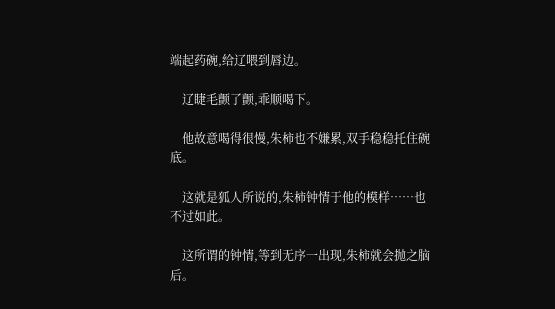端起药碗,给辽喂到唇边。

    辽睫毛颤了颤,乖顺喝下。

    他故意喝得很慢,朱柿也不嫌累,双手稳稳托住碗底。

    这就是狐人所说的,朱柿钟情于他的模样……也不过如此。

    这所谓的钟情,等到无序一出现,朱柿就会抛之脑后。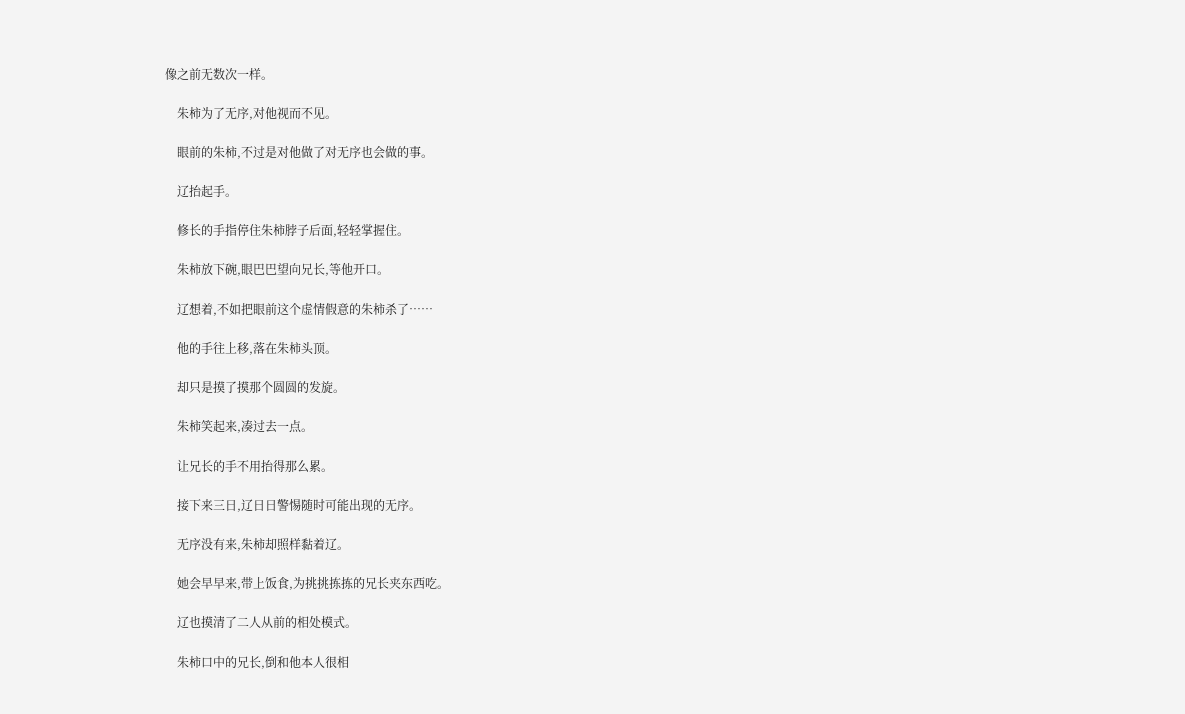像之前无数次一样。

    朱柿为了无序,对他视而不见。

    眼前的朱柿,不过是对他做了对无序也会做的事。

    辽抬起手。

    修长的手指停住朱柿脖子后面,轻轻掌握住。

    朱柿放下碗,眼巴巴望向兄长,等他开口。

    辽想着,不如把眼前这个虚情假意的朱柿杀了……

    他的手往上移,落在朱柿头顶。

    却只是摸了摸那个圆圆的发旋。

    朱柿笑起来,凑过去一点。

    让兄长的手不用抬得那么累。

    接下来三日,辽日日警惕随时可能出现的无序。

    无序没有来,朱柿却照样黏着辽。

    她会早早来,带上饭食,为挑挑拣拣的兄长夹东西吃。

    辽也摸清了二人从前的相处模式。

    朱柿口中的兄长,倒和他本人很相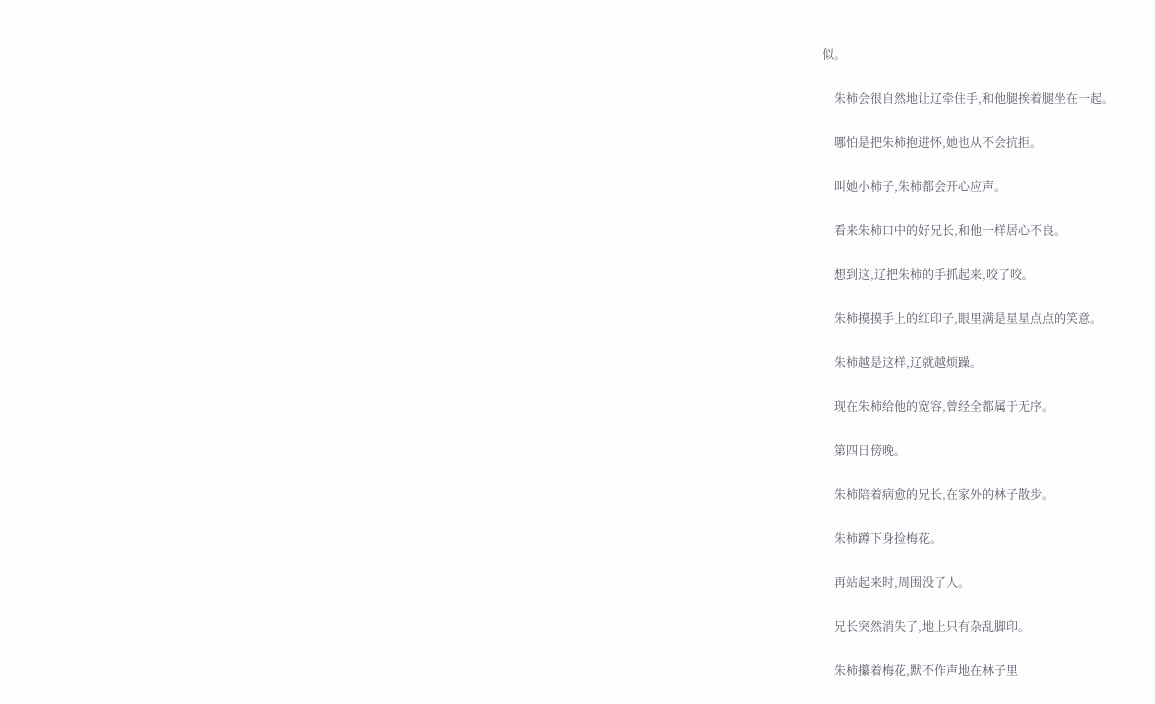似。

    朱柿会很自然地让辽牵住手,和他腿挨着腿坐在一起。

    哪怕是把朱柿抱进怀,她也从不会抗拒。

    叫她小柿子,朱柿都会开心应声。

    看来朱柿口中的好兄长,和他一样居心不良。

    想到这,辽把朱柿的手抓起来,咬了咬。

    朱柿摸摸手上的红印子,眼里满是星星点点的笑意。

    朱柿越是这样,辽就越烦躁。

    现在朱柿给他的宽容,曾经全都属于无序。

    第四日傍晚。

    朱柿陪着病愈的兄长,在家外的林子散步。

    朱柿蹲下身捡梅花。

    再站起来时,周围没了人。

    兄长突然消失了,地上只有杂乱脚印。

    朱柿攥着梅花,默不作声地在林子里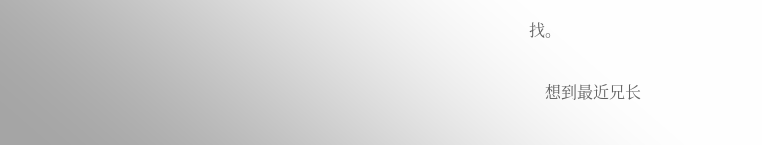找。

    想到最近兄长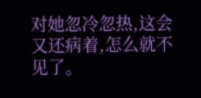对她忽冷忽热,这会又还病着,怎么就不见了。